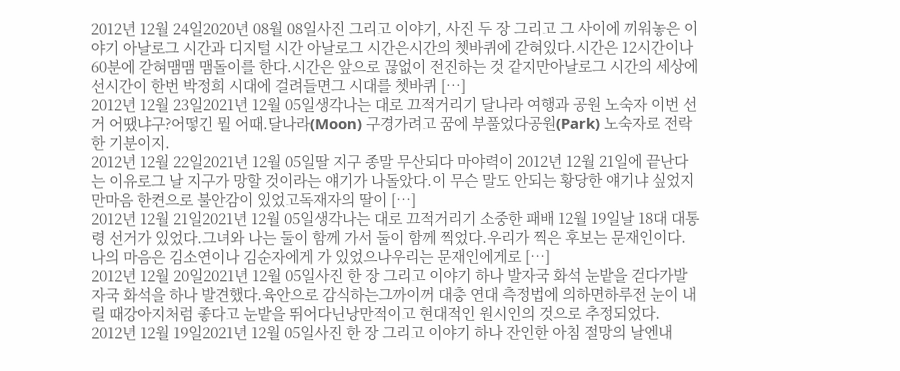2012년 12월 24일2020년 08월 08일사진 그리고 이야기, 사진 두 장 그리고 그 사이에 끼워놓은 이야기 아날로그 시간과 디지털 시간 아날로그 시간은시간의 쳇바퀴에 갇혀있다.시간은 12시간이나 60분에 갇혀맴맴 맴돌이를 한다.시간은 앞으로 끊없이 전진하는 것 같지만아날로그 시간의 세상에선시간이 한번 박정희 시대에 걸려들면그 시대를 쳇바퀴 […]
2012년 12월 23일2021년 12월 05일생각나는 대로 끄적거리기 달나라 여행과 공원 노숙자 이번 선거 어땠냐구?어떻긴 뭘 어때.달나라(Moon) 구경가려고 꿈에 부풀었다공원(Park) 노숙자로 전락한 기분이지.
2012년 12월 22일2021년 12월 05일딸 지구 종말 무산되다 마야력이 2012년 12월 21일에 끝난다는 이유로그 날 지구가 망할 것이라는 얘기가 나돌았다.이 무슨 말도 안되는 황당한 얘기냐 싶었지만마음 한켠으로 불안감이 있었고독재자의 딸이 […]
2012년 12월 21일2021년 12월 05일생각나는 대로 끄적거리기 소중한 패배 12월 19일날 18대 대통령 선거가 있었다.그녀와 나는 둘이 함께 가서 둘이 함께 찍었다.우리가 찍은 후보는 문재인이다.나의 마음은 김소연이나 김순자에게 가 있었으나우리는 문재인에게로 […]
2012년 12월 20일2021년 12월 05일사진 한 장 그리고 이야기 하나 발자국 화석 눈밭을 걷다가발자국 화석을 하나 발견했다.육안으로 감식하는그까이꺼 대충 연대 측정법에 의하면하루전 눈이 내릴 때강아지처럼 좋다고 눈밭을 뛰어다닌낭만적이고 현대적인 원시인의 것으로 추정되었다.
2012년 12월 19일2021년 12월 05일사진 한 장 그리고 이야기 하나 잔인한 아침 절망의 날엔내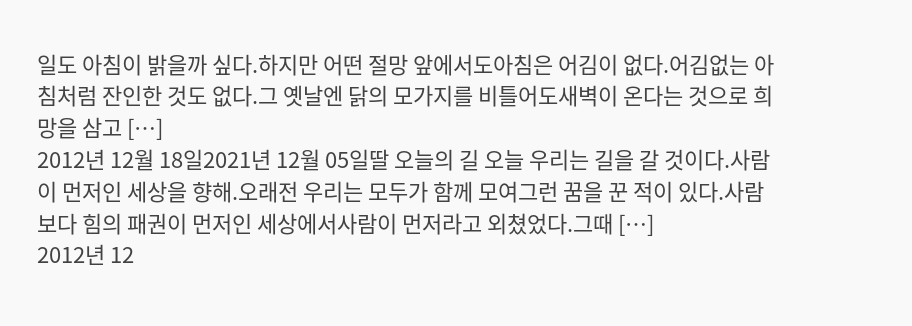일도 아침이 밝을까 싶다.하지만 어떤 절망 앞에서도아침은 어김이 없다.어김없는 아침처럼 잔인한 것도 없다.그 옛날엔 닭의 모가지를 비틀어도새벽이 온다는 것으로 희망을 삼고 […]
2012년 12월 18일2021년 12월 05일딸 오늘의 길 오늘 우리는 길을 갈 것이다.사람이 먼저인 세상을 향해.오래전 우리는 모두가 함께 모여그런 꿈을 꾼 적이 있다.사람보다 힘의 패권이 먼저인 세상에서사람이 먼저라고 외쳤었다.그때 […]
2012년 12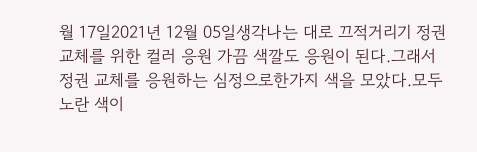월 17일2021년 12월 05일생각나는 대로 끄적거리기 정권 교체를 위한 컬러 응원 가끔 색깔도 응원이 된다.그래서 정권 교체를 응원하는 심정으로한가지 색을 모았다.모두 노란 색이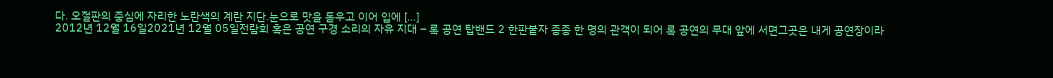다. 오절판의 중심에 자리한 노란색의 계란 지단.눈으로 맛을 돋우고 이어 입에 […]
2012년 12월 16일2021년 12월 05일전람회 혹은 공연 구경 소리의 자유 지대 – 록 공연 탑밴드 2 한판붙자 종종 한 명의 관객이 되어 록 공연의 무대 앞에 서면그곳은 내게 공연장이라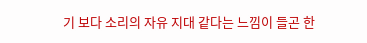기 보다 소리의 자유 지대 같다는 느낌이 들곤 한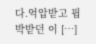다.억압받고 핍박받던 이 […]